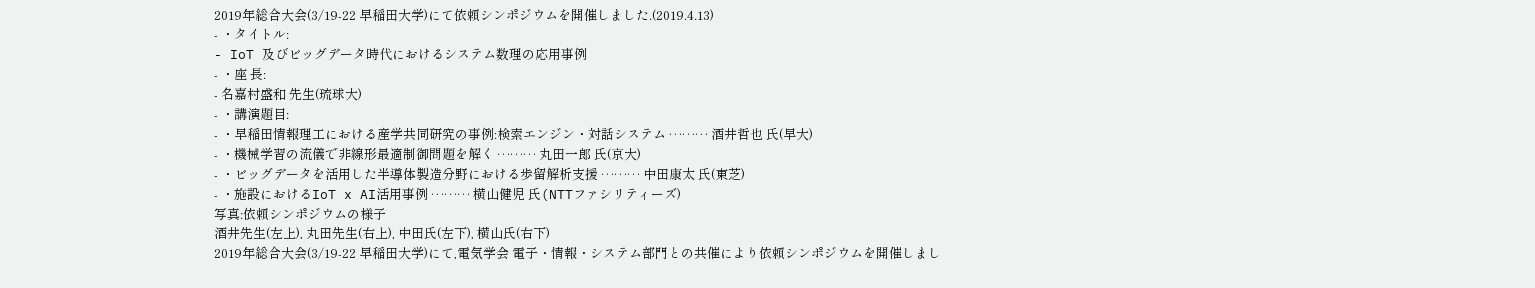2019年総合大会(3/19-22 早稲田大学)にて依頼シンポジウムを開催しました.(2019.4.13)
- ・タイトル:
- IoT 及びビッグデータ時代におけるシステム数理の応用事例
- ・座 長:
- 名嘉村盛和 先生(琉球大)
- ・講演題目:
- ・早稲田情報理工における産学共同研究の事例:検索エンジン・対話システム ……… 酒井哲也 氏(早大)
- ・機械学習の流儀で非線形最適制御問題を解く ……… 丸田一郎 氏(京大)
- ・ビッグデータを活用した半導体製造分野における歩留解析支援 ……… 中田康太 氏(東芝)
- ・施設におけるIoT x AI活用事例 ……… 横山健児 氏(NTTファシリティーズ)
写真:依頼シンポジウムの様子
酒井先生(左上), 丸田先生(右上), 中田氏(左下), 横山氏(右下)
2019年総合大会(3/19-22 早稲田大学)にて,電気学会 電子・情報・システム部門との共催により依頼シンポジウムを開催しまし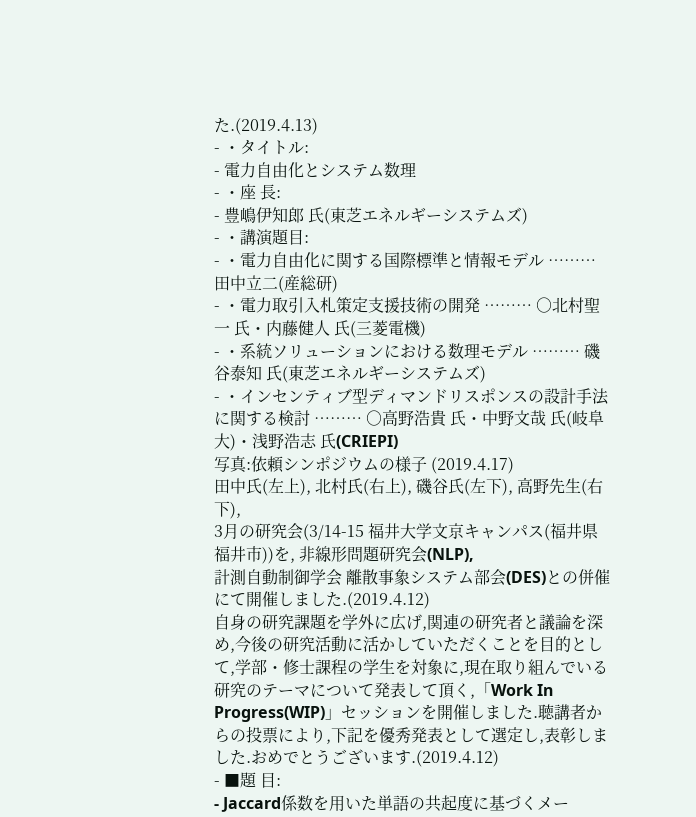た.(2019.4.13)
- ・タイトル:
- 電力自由化とシステム数理
- ・座 長:
- 豊嶋伊知郎 氏(東芝エネルギーシステムズ)
- ・講演題目:
- ・電力自由化に関する国際標準と情報モデル ……… 田中立二(産総研)
- ・電力取引入札策定支援技術の開発 ……… ○北村聖一 氏・内藤健人 氏(三菱電機)
- ・系統ソリューションにおける数理モデル ……… 磯谷泰知 氏(東芝エネルギーシステムズ)
- ・インセンティブ型ディマンドリスポンスの設計手法に関する検討 ……… ○高野浩貴 氏・中野文哉 氏(岐阜大)・浅野浩志 氏(CRIEPI)
写真:依頼シンポジウムの様子 (2019.4.17)
田中氏(左上), 北村氏(右上), 磯谷氏(左下), 高野先生(右下),
3月の研究会(3/14-15 福井大学文京キャンパス(福井県福井市))を, 非線形問題研究会(NLP),
計測自動制御学会 離散事象システム部会(DES)との併催にて開催しました.(2019.4.12)
自身の研究課題を学外に広げ,関連の研究者と議論を深め,今後の研究活動に活かしていただくことを目的として,学部・修士課程の学生を対象に,現在取り組んでいる研究のテーマについて発表して頂く,「Work In Progress(WIP)」セッションを開催しました.聴講者からの投票により,下記を優秀発表として選定し,表彰しました.おめでとうございます.(2019.4.12)
- ■題 目:
- Jaccard係数を用いた単語の共起度に基づくメー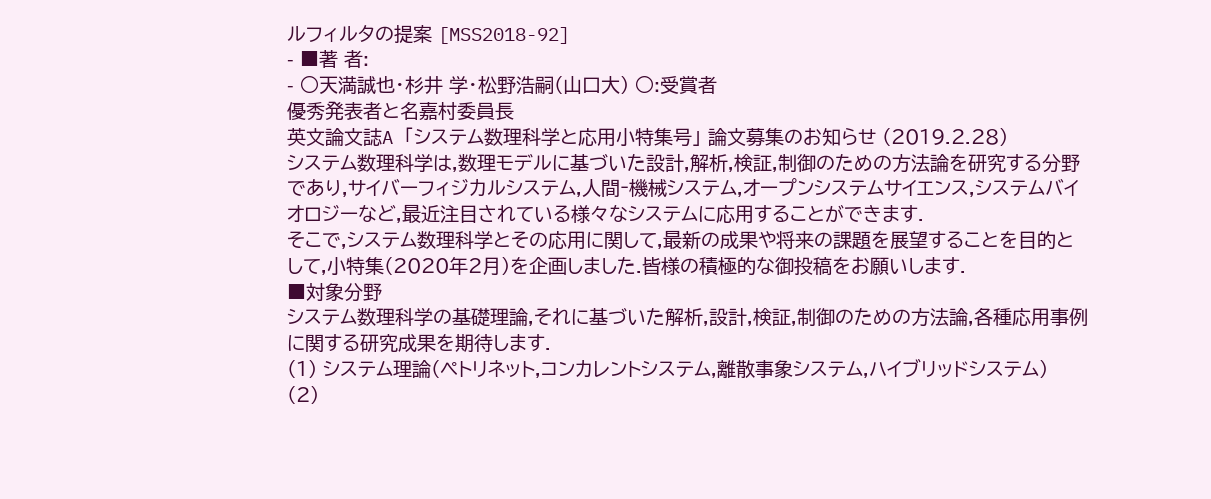ルフィルタの提案 [MSS2018-92]
- ■著 者:
- ○天満誠也・杉井 学・松野浩嗣(山口大) ○:受賞者
優秀発表者と名嘉村委員長
英文論文誌A 「システム数理科学と応用小特集号」 論文募集のお知らせ (2019.2.28)
システム数理科学は,数理モデルに基づいた設計,解析,検証,制御のための方法論を研究する分野であり,サイバーフィジカルシステム,人間‐機械システム,オープンシステムサイエンス,システムバイオロジーなど,最近注目されている様々なシステムに応用することができます.
そこで,システム数理科学とその応用に関して,最新の成果や将来の課題を展望することを目的として,小特集(2020年2月)を企画しました.皆様の積極的な御投稿をお願いします.
■対象分野
システム数理科学の基礎理論,それに基づいた解析,設計,検証,制御のための方法論,各種応用事例に関する研究成果を期待します.
(1) システム理論(ペトリネット,コンカレントシステム,離散事象システム,ハイブリッドシステム)
(2)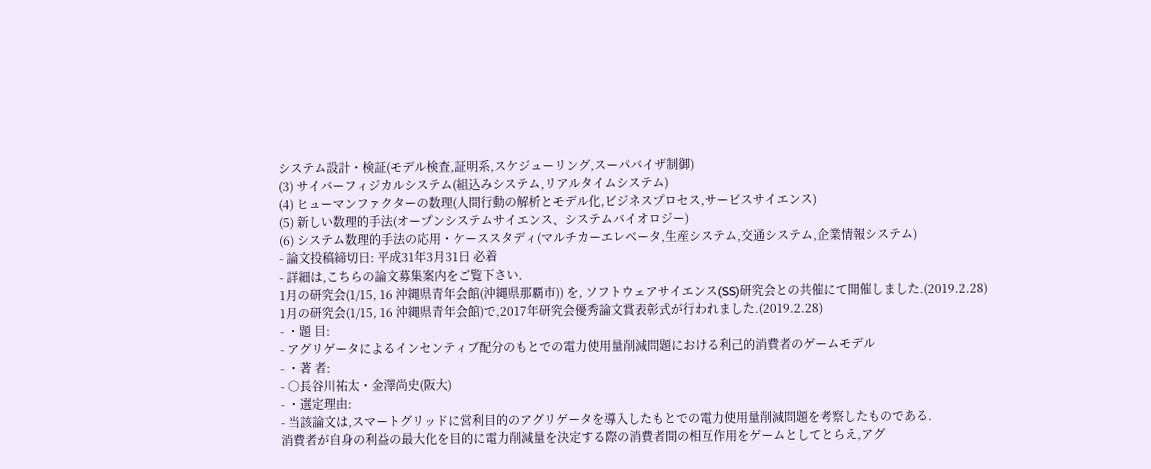システム設計・検証(モデル検査,証明系,スケジューリング,スーパバイザ制御)
(3) サイバーフィジカルシステム(組込みシステム,リアルタイムシステム)
(4) ヒューマンファクターの数理(人間行動の解析とモデル化,ビジネスプロセス,サービスサイエンス)
(5) 新しい数理的手法(オープンシステムサイエンス、システムバイオロジー)
(6) システム数理的手法の応用・ケーススタディ(マルチカーエレベータ,生産システム,交通システム,企業情報システム)
- 論文投稿締切日: 平成31年3月31日 必着
- 詳細は,こちらの論文募集案内をご覧下さい.
1月の研究会(1/15, 16 沖縄県青年会館(沖縄県那覇市)) を, ソフトウェアサイエンス(SS)研究会との共催にて開催しました.(2019.2.28)
1月の研究会(1/15, 16 沖縄県青年会館)で,2017年研究会優秀論文賞表彰式が行われました.(2019.2.28)
- ・題 目:
- アグリゲータによるインセンティブ配分のもとでの電力使用量削減問題における利己的消費者のゲームモデル
- ・著 者:
- ○長谷川祐太・金澤尚史(阪大)
- ・選定理由:
- 当該論文は,スマートグリッドに営利目的のアグリゲータを導入したもとでの電力使用量削減問題を考察したものである.
消費者が自身の利益の最大化を目的に電力削減量を決定する際の消費者間の相互作用をゲームとしてとらえ,アグ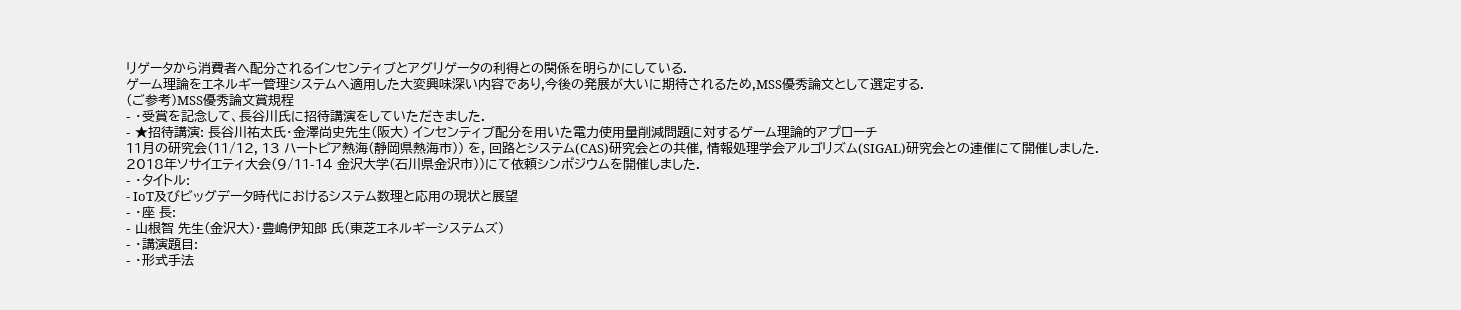リゲータから消費者へ配分されるインセンティブとアグリゲータの利得との関係を明らかにしている.
ゲーム理論をエネルギー管理システムへ適用した大変興味深い内容であり,今後の発展が大いに期待されるため,MSS優秀論文として選定する.
(ご参考)MSS優秀論文賞規程
- ・受賞を記念して、長谷川氏に招待講演をしていただきました.
- ★招待講演: 長谷川祐太氏・金澤尚史先生(阪大) インセンティブ配分を用いた電力使用量削減問題に対するゲーム理論的アプローチ
11月の研究会(11/12, 13 ハートピア熱海(静岡県熱海市)) を, 回路とシステム(CAS)研究会との共催, 情報処理学会アルゴリズム(SIGAL)研究会との連催にて開催しました.
2018年ソサイエティ大会(9/11-14 金沢大学(石川県金沢市))にて依頼シンポジウムを開催しました.
- ・タイトル:
- IoT及びビッグデータ時代におけるシステム数理と応用の現状と展望
- ・座 長:
- 山根智 先生(金沢大)・豊嶋伊知郎 氏(東芝エネルギーシステムズ)
- ・講演題目:
- ・形式手法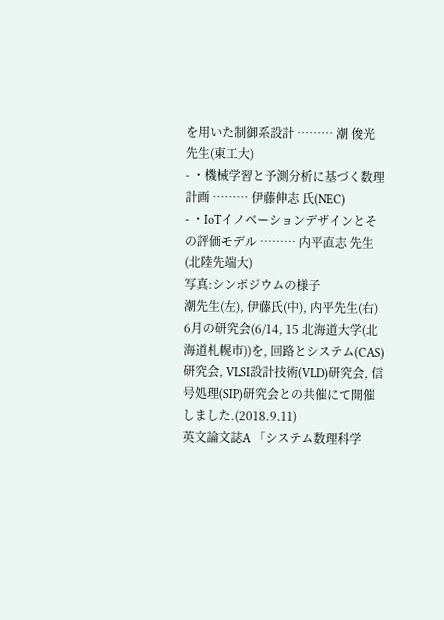を用いた制御系設計 ……… 潮 俊光 先生(東工大)
- ・機械学習と予測分析に基づく数理計画 ……… 伊藤伸志 氏(NEC)
- ・IoTイノベーションデザインとその評価モデル ……… 内平直志 先生(北陸先端大)
写真:シンポジウムの様子
潮先生(左), 伊藤氏(中), 内平先生(右)
6月の研究会(6/14, 15 北海道大学(北海道札幌市))を, 回路とシステム(CAS)研究会, VLSI設計技術(VLD)研究会, 信号処理(SIP)研究会との共催にて開催しました.(2018.9.11)
英文論文誌A 「システム数理科学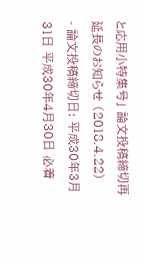と応用小特集号」 論文投稿締切再延長のお知らせ (2018.4.22)
- 論文投稿締切日: 平成30年3月31日 平成30年4月30日 必着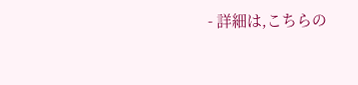- 詳細は,こちらの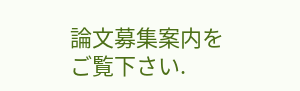論文募集案内をご覧下さい.